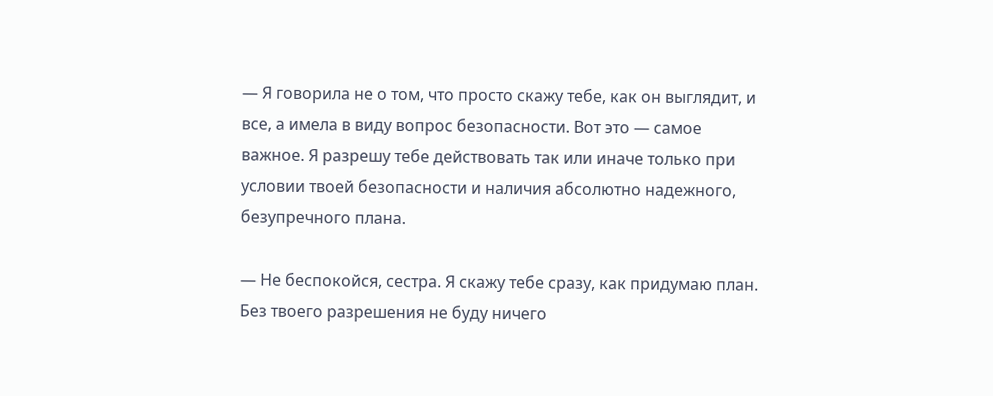— Я говорила не о том, что просто скажу тебе, как он выглядит, и все, а имела в виду вопрос безопасности. Вот это — самое важное. Я разрешу тебе действовать так или иначе только при условии твоей безопасности и наличия абсолютно надежного, безупречного плана.

— Не беспокойся, сестра. Я скажу тебе сразу, как придумаю план. Без твоего разрешения не буду ничего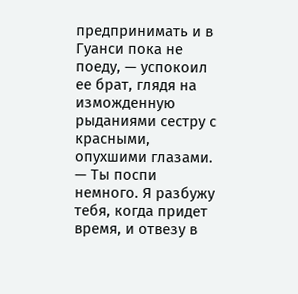предпринимать и в Гуанси пока не поеду, — успокоил ее брат, глядя на изможденную рыданиями сестру с красными, опухшими глазами. — Ты поспи немного. Я разбужу тебя, когда придет время, и отвезу в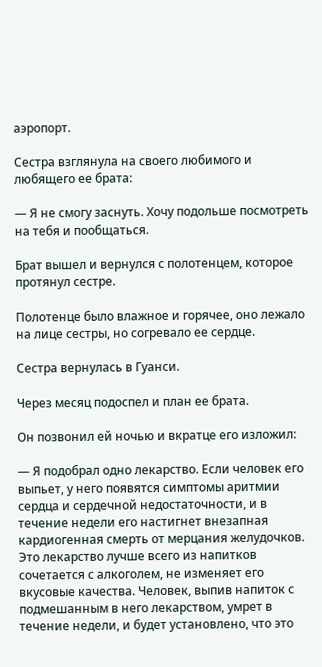аэропорт.

Сестра взглянула на своего любимого и любящего ее брата:

— Я не смогу заснуть. Хочу подольше посмотреть на тебя и пообщаться.

Брат вышел и вернулся с полотенцем, которое протянул сестре.

Полотенце было влажное и горячее, оно лежало на лице сестры, но согревало ее сердце.

Сестра вернулась в Гуанси.

Через месяц подоспел и план ее брата.

Он позвонил ей ночью и вкратце его изложил:

— Я подобрал одно лекарство. Если человек его выпьет, у него появятся симптомы аритмии сердца и сердечной недостаточности, и в течение недели его настигнет внезапная кардиогенная смерть от мерцания желудочков. Это лекарство лучше всего из напитков сочетается с алкоголем, не изменяет его вкусовые качества. Человек, выпив напиток с подмешанным в него лекарством, умрет в течение недели, и будет установлено, что это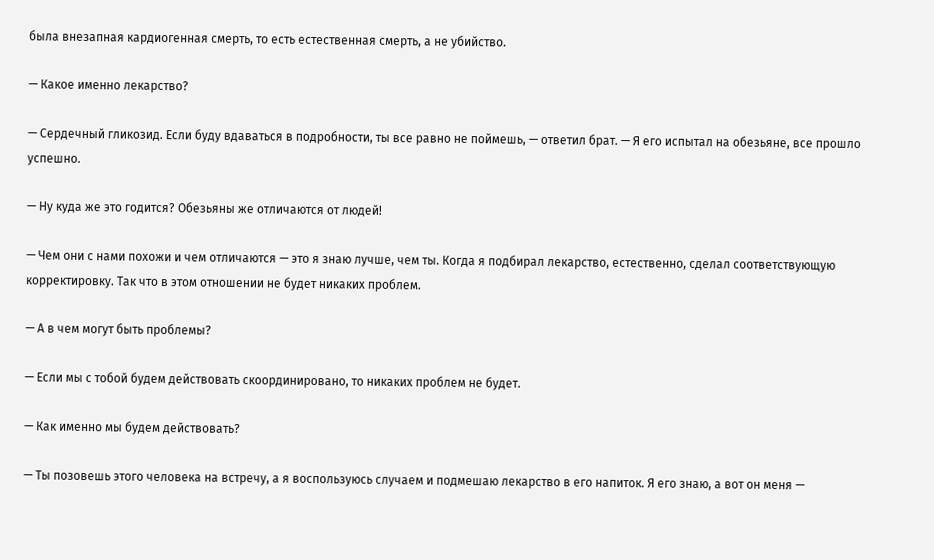была внезапная кардиогенная смерть, то есть естественная смерть, а не убийство.

— Какое именно лекарство?

— Сердечный гликозид. Если буду вдаваться в подробности, ты все равно не поймешь, — ответил брат. — Я его испытал на обезьяне, все прошло успешно.

— Ну куда же это годится? Обезьяны же отличаются от людей!

— Чем они с нами похожи и чем отличаются — это я знаю лучше, чем ты. Когда я подбирал лекарство, естественно, сделал соответствующую корректировку. Так что в этом отношении не будет никаких проблем.

— А в чем могут быть проблемы?

— Если мы с тобой будем действовать скоординировано, то никаких проблем не будет.

— Как именно мы будем действовать?

— Ты позовешь этого человека на встречу, а я воспользуюсь случаем и подмешаю лекарство в его напиток. Я его знаю, а вот он меня —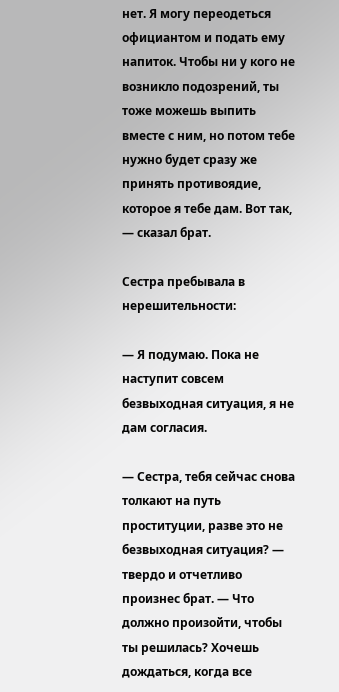нет. Я могу переодеться официантом и подать ему напиток. Чтобы ни у кого не возникло подозрений, ты тоже можешь выпить вместе с ним, но потом тебе нужно будет сразу же принять противоядие, которое я тебе дам. Вот так, — сказал брат.

Сестра пребывала в нерешительности:

— Я подумаю. Пока не наступит совсем безвыходная ситуация, я не дам согласия.

— Сестра, тебя сейчас снова толкают на путь проституции, разве это не безвыходная ситуация? — твердо и отчетливо произнес брат. — Что должно произойти, чтобы ты решилась? Хочешь дождаться, когда все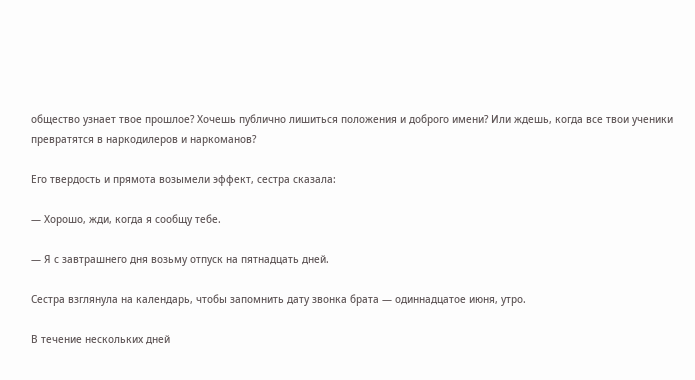общество узнает твое прошлое? Хочешь публично лишиться положения и доброго имени? Или ждешь, когда все твои ученики превратятся в наркодилеров и наркоманов?

Его твердость и прямота возымели эффект, сестра сказала:

— Хорошо, жди, когда я сообщу тебе.

— Я с завтрашнего дня возьму отпуск на пятнадцать дней.

Сестра взглянула на календарь, чтобы запомнить дату звонка брата — одиннадцатое июня, утро.

В течение нескольких дней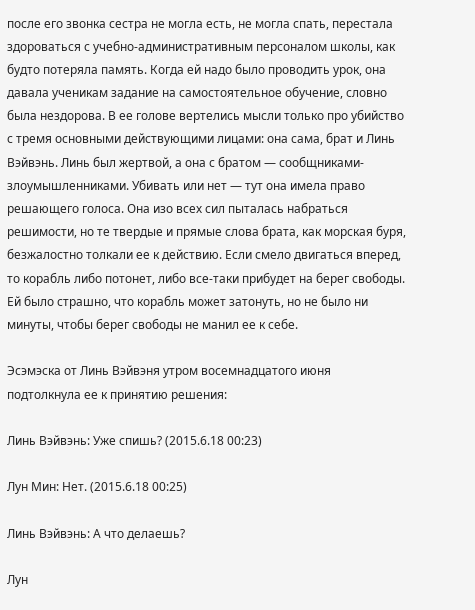после его звонка сестра не могла есть, не могла спать, перестала здороваться с учебно-административным персоналом школы, как будто потеряла память. Когда ей надо было проводить урок, она давала ученикам задание на самостоятельное обучение, словно была нездорова. В ее голове вертелись мысли только про убийство с тремя основными действующими лицами: она сама, брат и Линь Вэйвэнь. Линь был жертвой, а она с братом — сообщниками-злоумышленниками. Убивать или нет — тут она имела право решающего голоса. Она изо всех сил пыталась набраться решимости, но те твердые и прямые слова брата, как морская буря, безжалостно толкали ее к действию. Если смело двигаться вперед, то корабль либо потонет, либо все-таки прибудет на берег свободы. Ей было страшно, что корабль может затонуть, но не было ни минуты, чтобы берег свободы не манил ее к себе.

Эсэмэска от Линь Вэйвэня утром восемнадцатого июня подтолкнула ее к принятию решения:

Линь Вэйвэнь: Уже спишь? (2015.6.18 00:23)

Лун Мин: Нет. (2015.6.18 00:25)

Линь Вэйвэнь: А что делаешь?

Лун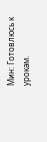Мин: Готовлюсь к урокам.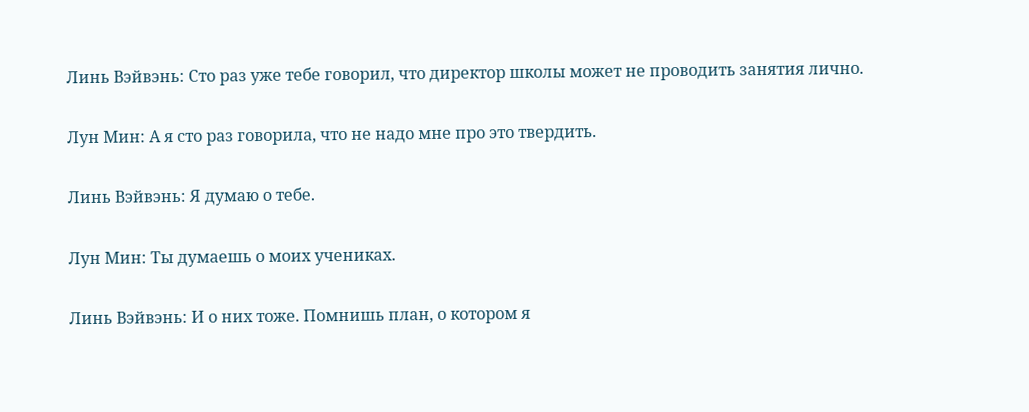Линь Вэйвэнь: Сто раз уже тебе говорил, что директор школы может не проводить занятия лично.

Лун Мин: А я сто раз говорила, что не надо мне про это твердить.

Линь Вэйвэнь: Я думаю о тебе.

Лун Мин: Ты думаешь о моих учениках.

Линь Вэйвэнь: И о них тоже. Помнишь план, о котором я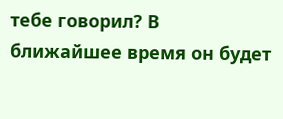тебе говорил? В ближайшее время он будет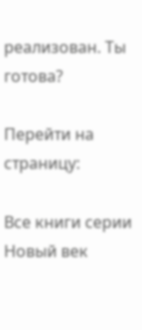реализован. Ты готова?

Перейти на страницу:

Все книги серии Новый век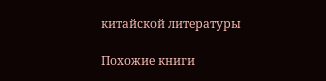китайской литературы

Похожие книги